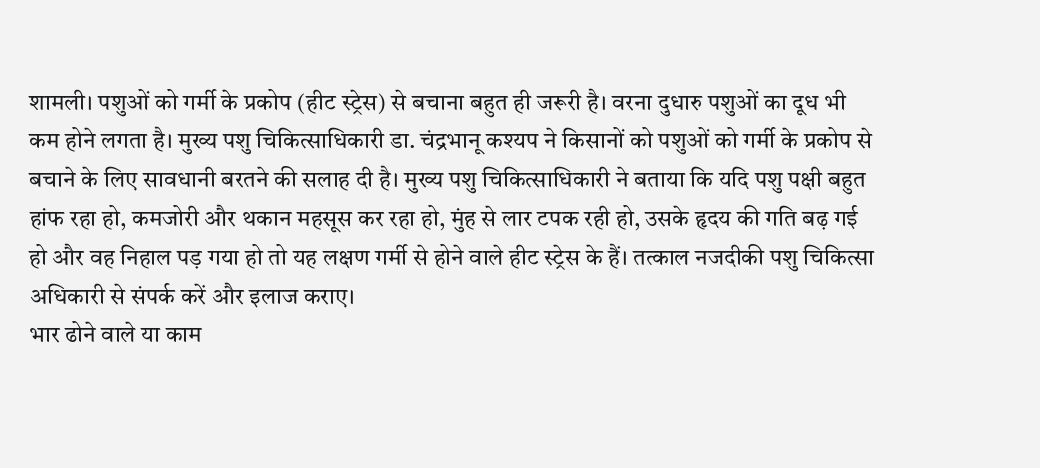शामली। पशुओं को गर्मी के प्रकोप (हीट स्ट्रेस) से बचाना बहुत ही जरूरी है। वरना दुधारु पशुओं का दूध भी कम होने लगता है। मुख्य पशु चिकित्साधिकारी डा. चंद्रभानू कश्यप ने किसानों को पशुओं को गर्मी के प्रकोप से बचाने के लिए सावधानी बरतने की सलाह दी है। मुख्य पशु चिकित्साधिकारी ने बताया कि यदि पशु पक्षी बहुत हांफ रहा हो, कमजोरी और थकान महसूस कर रहा हो, मुंह से लार टपक रही हो, उसके हृदय की गति बढ़ गई हो और वह निहाल पड़ गया हो तो यह लक्षण गर्मी से होने वाले हीट स्ट्रेस के हैं। तत्काल नजदीकी पशु चिकित्सा अधिकारी से संपर्क करें और इलाज कराए।
भार ढोने वाले या काम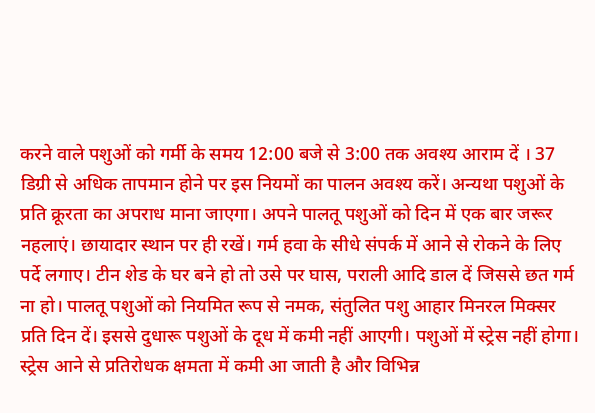करने वाले पशुओं को गर्मी के समय 12:00 बजे से 3:00 तक अवश्य आराम दें । 37 डिग्री से अधिक तापमान होने पर इस नियमों का पालन अवश्य करें। अन्यथा पशुओं के प्रति क्रूरता का अपराध माना जाएगा। अपने पालतू पशुओं को दिन में एक बार जरूर नहलाएं। छायादार स्थान पर ही रखें। गर्म हवा के सीधे संपर्क में आने से रोकने के लिए पर्दे लगाए। टीन शेड के घर बने हो तो उसे पर घास, पराली आदि डाल दें जिससे छत गर्म ना हो। पालतू पशुओं को नियमित रूप से नमक, संतुलित पशु आहार मिनरल मिक्सर प्रति दिन दें। इससे दुधारू पशुओं के दूध में कमी नहीं आएगी। पशुओं में स्ट्रेस नहीं होगा। स्ट्रेस आने से प्रतिरोधक क्षमता में कमी आ जाती है और विभिन्न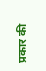प्रकार की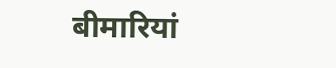बीमारियां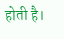होती है।